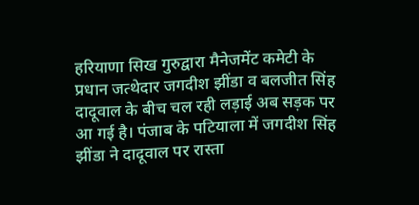हरियाणा सिख गुरुद्वारा मैनेजमेंट कमेटी के प्रधान जत्थेदार जगदीश झींडा व बलजीत सिंह दादूवाल के बीच चल रही लड़ाई अब सड़क पर आ गई है। पंजाब के पटियाला में जगदीश सिंह झींडा ने दादूवाल पर रास्ता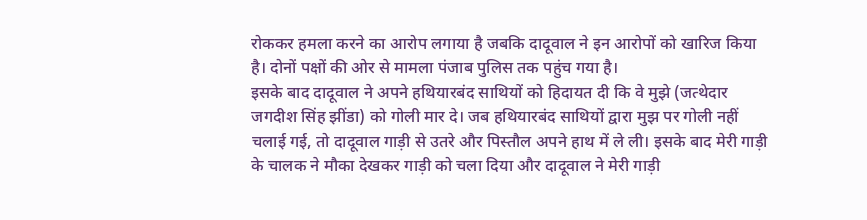रोककर हमला करने का आरोप लगाया है जबकि दादूवाल ने इन आरोपों को खारिज किया है। दोनों पक्षों की ओर से मामला पंजाब पुलिस तक पहुंच गया है।
इसके बाद दादूवाल ने अपने हथियारबंद साथियों को हिदायत दी कि वे मुझे (जत्थेदार जगदीश सिंह झींडा) को गोली मार दे। जब हथियारबंद साथियों द्वारा मुझ पर गोली नहीं चलाई गई, तो दादूवाल गाड़ी से उतरे और पिस्तौल अपने हाथ में ले ली। इसके बाद मेरी गाड़ी के चालक ने मौका देखकर गाड़ी को चला दिया और दादूवाल ने मेरी गाड़ी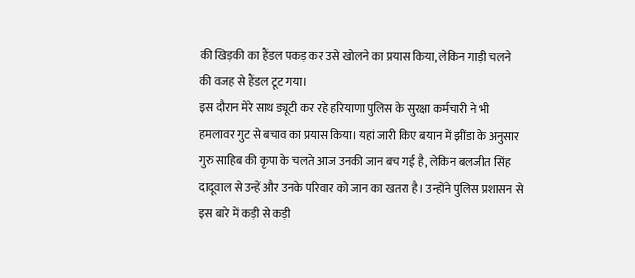की खिड़की का हैंडल पकड़ कर उसे खोलने का प्रयास किया, लेकिन गाड़ी चलने की वजह से हैंडल टूट गया।
इस दौरान मेरे साथ ड्यूटी कर रहे हरियाणा पुलिस के सुरक्षा कर्मचारी ने भी हमलावर गुट से बचाव का प्रयास किया। यहां जारी किए बयान में झींडा के अनुसार गुरु साहिब की कृपा के चलते आज उनकी जान बच गई है, लेकिन बलजीत सिंह दादूवाल से उन्हें और उनके परिवार को जान का खतरा है। उन्होंने पुलिस प्रशासन से इस बारे में कड़ी से कड़ी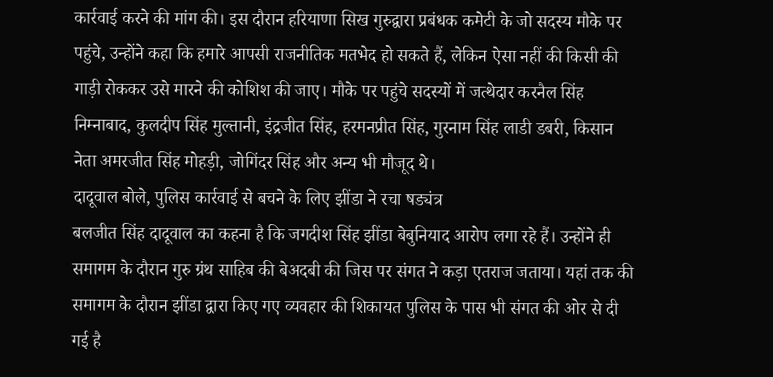कार्रवाई करने की मांग की। इस दौरान हरियाणा सिख गुरुद्वारा प्रबंधक कमेटी के जो सदस्य मौके पर पहुंचे, उन्होंने कहा कि हमारे आपसी राजनीतिक मतभेद हो सकते हैं, लेकिन ऐसा नहीं की किसी की गाड़ी रोककर उसे मारने की कोशिश की जाए। मौके पर पहुंचे सदस्यों में जत्थेदार करनैल सिंह निम्नाबाद, कुलदीप सिंह मुल्तानी, इंद्रजीत सिंह, हरमनप्रीत सिंह, गुरनाम सिंह लाडी डबरी, किसान नेता अमरजीत सिंह मोहड़ी, जोगिंदर सिंह और अन्य भी मौजूद थे।
दादूवाल बोले, पुलिस कार्रवाई से बचने के लिए झींडा ने रचा षड्यंत्र
बलजीत सिंह दादूवाल का कहना है कि जगदीश सिंह झींडा बेबुनियाद आरोप लगा रहे हैं। उन्होंने ही समागम के दौरान गुरु ग्रंथ साहिब की बेअदबी की जिस पर संगत ने कड़ा एतराज जताया। यहां तक की समागम के दौरान झींडा द्वारा किए गए व्यवहार की शिकायत पुलिस के पास भी संगत की ओर से दी गई है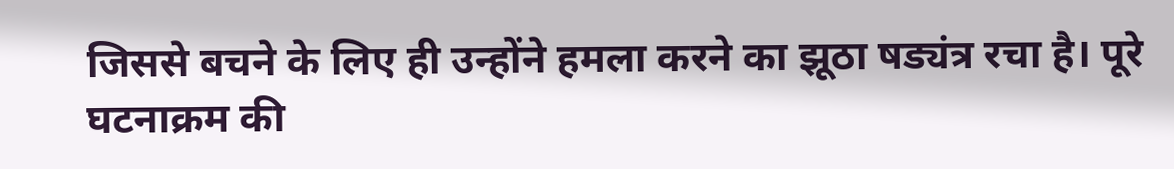जिससे बचने के लिए ही उन्होंने हमला करने का झूठा षड्यंत्र रचा है। पूरे घटनाक्रम की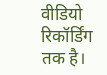वीडियो रिकॉर्डिंग तक है।